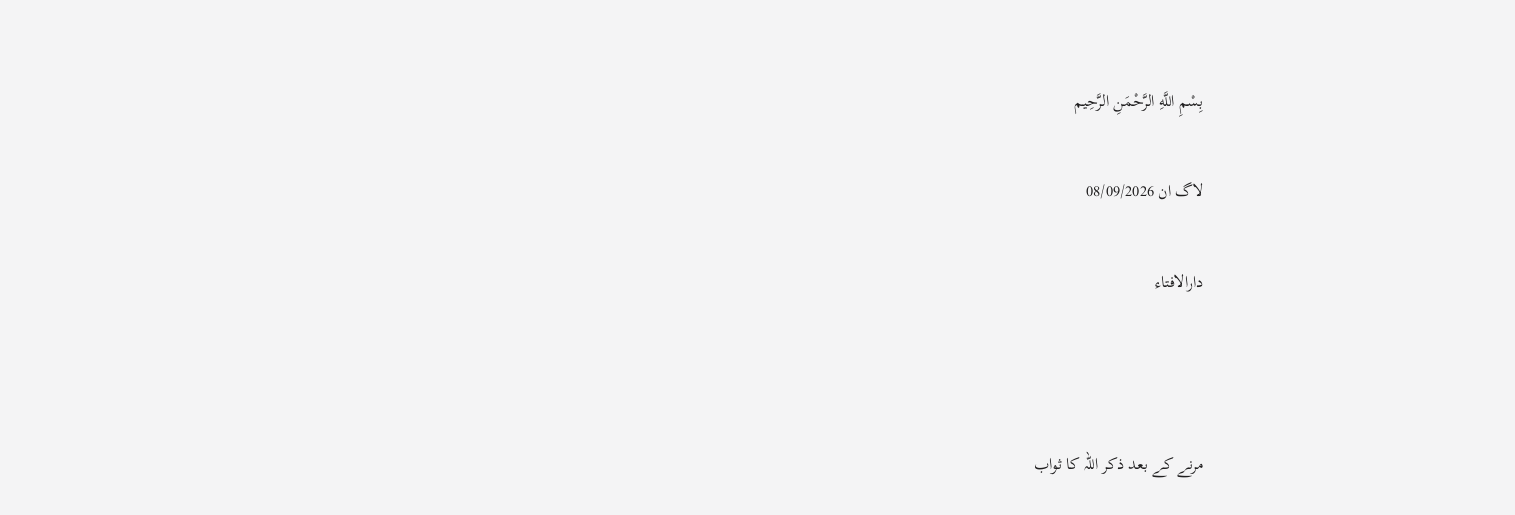بِسْمِ اللَّهِ الرَّحْمَنِ الرَّحِيم

لاگ ان 08/09/2026

دارالافتاء



مرنے کے بعد ذکر اللہ کا ثواب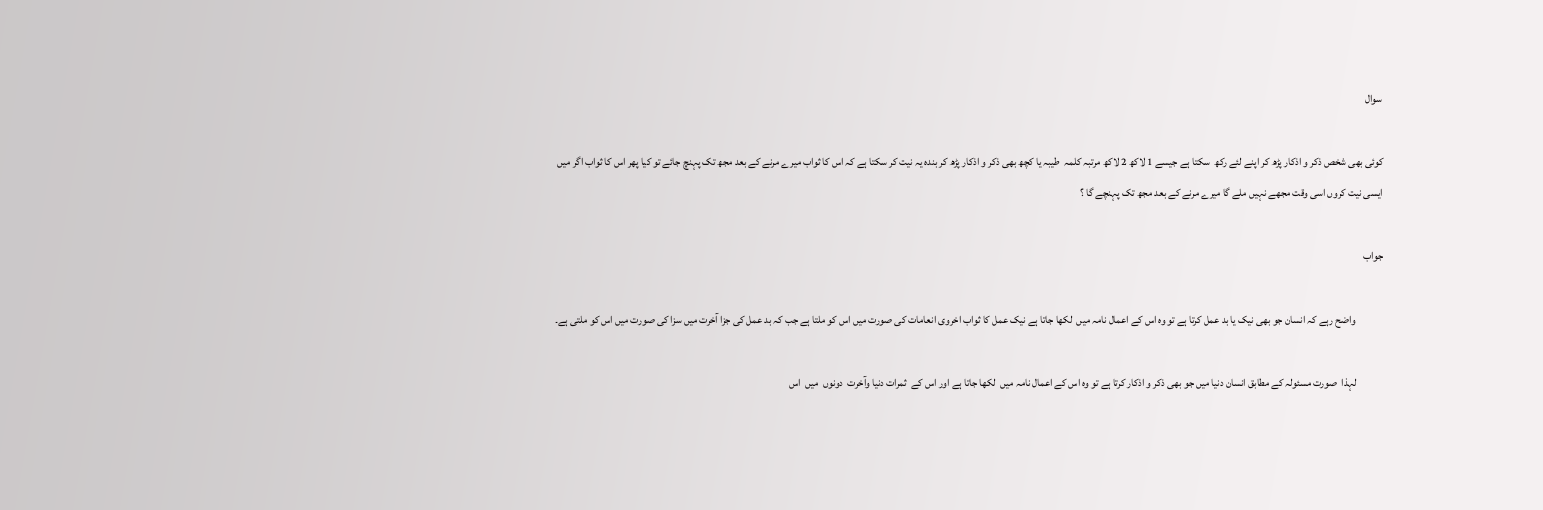سوال

کوئی بھی شخص ذکر و اذکار پڑھ کر اپنے لئے رکھ  سکتا ہے جیسے 1 لاکھ 2 لاکھ مرتبہ کلمہ  طیبہ یا کچھ بھی ذکر و اذکار پڑھ کر بندہ یہ نیت کر سکتا ہے کہ اس کا ثواب میرے مرنے کے بعد مجھ تک پہنچ جائے تو کیا پھر اس کا ثواب اگر میں ایسی نیت کروں اسی وقت مجھے نہیں ملے گا میرے مرنے کے بعد مجھ تک پہنچے گا ؟

جواب

             واضح رہے کہ انسان جو بھی نیک یا بد عمل کرتا ہے تو وہ اس کے اعمال نامہ میں  لکھا جاتا ہے نیک عمل کا ثواب اخروی انعامات کی صورت میں اس کو ملتا ہے جب کہ بد عمل کی جزا آخرت میں سزا کی صورت میں اس کو ملتی ہے۔

            لہذا  صورت مسئولہ کے مطابق انسان دنیا میں جو بھی ذکر و اذکار کرتا ہے تو وہ اس کے اعمال نامہ میں  لکھا جاتا ہے اور اس کے  ثمرات دنیا وآخرت  دونوں  میں  اس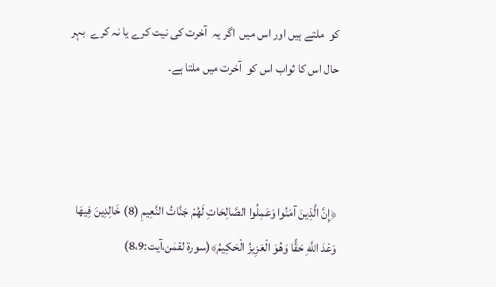کو  ملتے ہیں اور اس میں  اگر یہ  آخرت کی نیت کرے یا نہ کرے  بہر حال اس کا ثواب اس کو  آخرت میں ملتا ہے۔



﴿إِنَّ الَّذِينَ آمَنُوا وَعَمِلُوا الصَّالِحَاتِ لَهُمْ جَنَّاتُ النَّعِيمِ (8) خَالِدِينَ فِيهَا وَعْدَ اللَّهِ حَقًّا وَهُوَ الْعَزِيزُ الْحَكِيمُ﴾(سورۃ لقمٰن،آیت:8،9)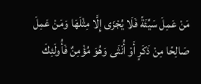مَنْ عَمِلَ سَيِّئَةً فَلَا يُجْزَى إِلَّا مِثْلَهَا وَمَنْ عَمِلَ صَالِحًا مِنْ ذَكَرٍ أَوْ أُنْثَى وَهُوَ مُؤْمِنٌ فَأُولَئِكَ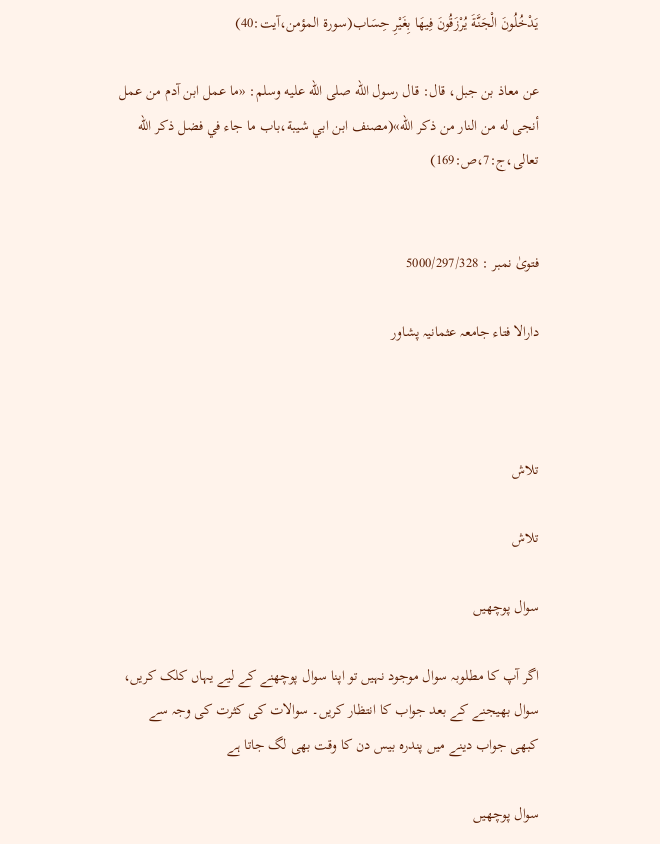يَدْخُلُونَ الْجَنَّةَ يُرْزَقُونَ فِيهَا بِغَيْرِ حِسَاب(سورۃ المؤمن،آیت:40)

عن معاذ بن جبل، قال: قال رسول الله صلى الله عليه وسلم: «ما عمل ابن آدم من عمل أنجى له من النار من ذكر الله»(مصنف ابن ابي شيبة،باب ما جاء في فضل ذكر الله تعالى،ج:7،ص:169)


فتویٰ نمبر : 5000/297/328

دارالا فتاء جامعہ عثمانیہ پشاور



تلاش

تلاش

سوال پوچھیں

اگر آپ کا مطلوبہ سوال موجود نہیں تو اپنا سوال پوچھنے کے لیے یہاں کلک کریں، سوال بھیجنے کے بعد جواب کا انتظار کریں۔ سوالات کی کثرت کی وجہ سے کبھی جواب دینے میں پندرہ بیس دن کا وقت بھی لگ جاتا ہے

سوال پوچھیں